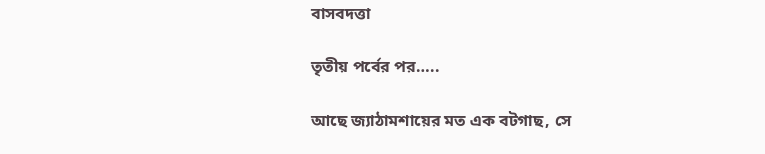বাসবদত্তা

তৃতীয় পর্বের পর…..

আছে জ্যাঠামশায়ের মত এক বটগাছ, সে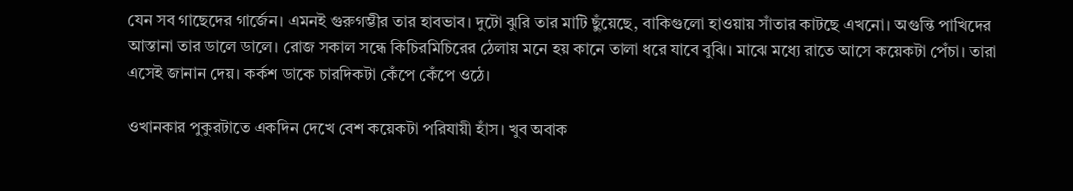যেন সব গাছেদের গার্জেন। এমনই গুরুগম্ভীর তার হাবভাব। দুটো ঝুরি তার মাটি ছুঁয়েছে, বাকিগুলো হাওয়ায় সাঁতার কাটছে এখনো। অগুন্তি পাখিদের আস্তানা তার ডালে ডালে। রোজ সকাল সন্ধে কিচিরমিচিরের ঠেলায় মনে হয় কানে তালা ধরে যাবে বুঝি। মাঝে মধ্যে রাতে আসে কয়েকটা পেঁচা। তারা এসেই জানান দেয়। কর্কশ ডাকে চারদিকটা কেঁপে কেঁপে ওঠে।

ওখানকার পুকুরটাতে একদিন দেখে বেশ কয়েকটা পরিযায়ী হাঁস। খুব অবাক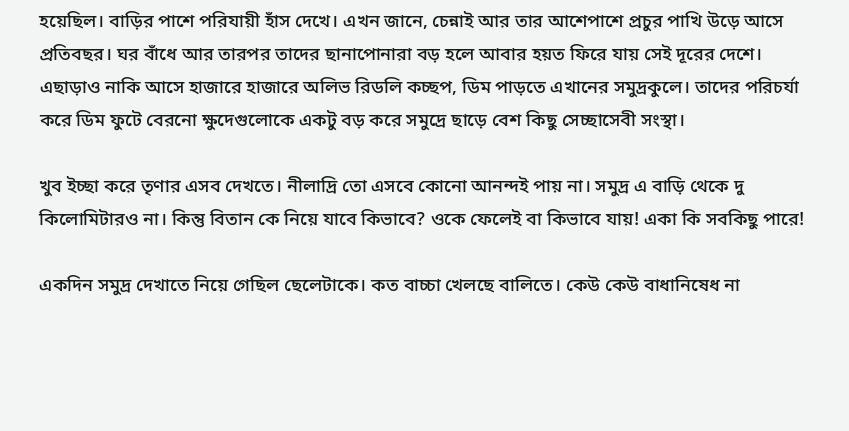হয়েছিল। বাড়ির পাশে পরিযায়ী হাঁস দেখে। এখন জানে, চেন্নাই আর তার আশেপাশে প্রচুর পাখি উড়ে আসে প্রতিবছর। ঘর বাঁধে আর তারপর তাদের ছানাপোনারা বড় হলে আবার হয়ত ফিরে যায় সেই দূরের দেশে। এছাড়াও নাকি আসে হাজারে হাজারে অলিভ রিডলি কচ্ছপ, ডিম পাড়তে এখানের সমুদ্রকুলে। তাদের পরিচর্যা করে ডিম ফুটে বেরনো ক্ষুদেগুলোকে একটু বড় করে সমুদ্রে ছাড়ে বেশ কিছু সেচ্ছাসেবী সংস্থা।

খুব ইচ্ছা করে তৃণার এসব দেখতে। নীলাদ্রি তো এসবে কোনো আনন্দই পায় না। সমুদ্র এ বাড়ি থেকে দু কিলোমিটারও না। কিন্তু বিতান কে নিয়ে যাবে কিভাবে? ওকে ফেলেই বা কিভাবে যায়! একা কি সবকিছু পারে!

একদিন সমুদ্র দেখাতে নিয়ে গেছিল ছেলেটাকে। কত বাচ্চা খেলছে বালিতে। কেউ কেউ বাধানিষেধ না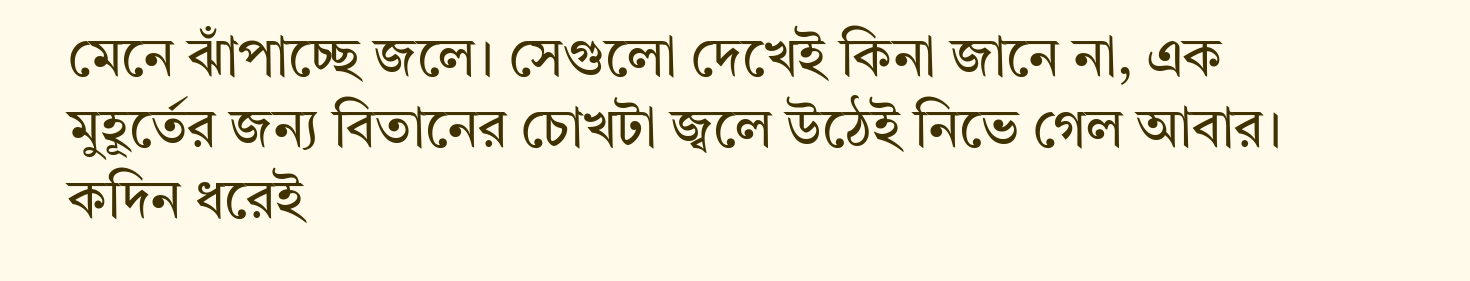মেনে ঝাঁপাচ্ছে জলে। সেগুলো দেখেই কিনা জানে না, এক মুহূর্তের জন্য বিতানের চোখটা জ্বলে উঠেই নিভে গেল আবার। কদিন ধরেই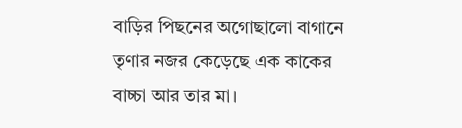বাড়ির পিছনের অগোছালো বাগানে তৃণার নজর কেড়েছে এক কাকের বাচ্চা আর তার মা।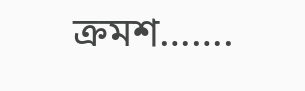ক্রমশ…….